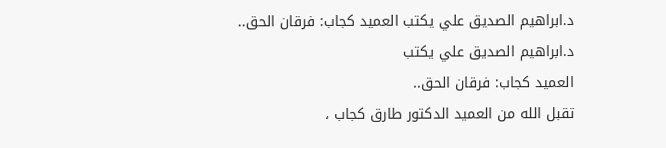د.ابراهيم الصديق علي يكتب العميد كجاب: فرقان الحق..
د.ابراهيم الصديق علي يكتب
العميد كجاب: فرقان الحق..
تقبل الله من العميد الدكتور طارق كجاب ،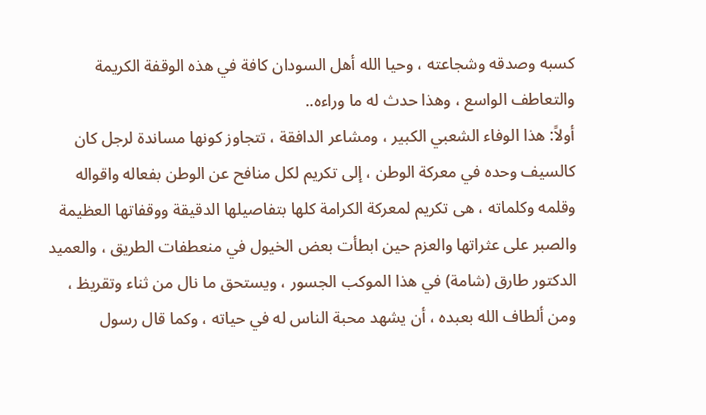كسبه وصدقه وشجاعته ، وحيا الله أهل السودان كافة في هذه الوقفة الكريمة والتعاطف الواسع ، وهذا حدث له ما وراءه..
أولاً: هذا الوفاء الشعبي الكبير ، ومشاعر الدافقة ، تتجاوز كونها مساندة لرجل كان كالسيف وحده في معركة الوطن ، إلى تكريم لكل منافح عن الوطن بفعاله واقواله وقلمه وكلماته ، هى تكريم لمعركة الكرامة كلها بتفاصيلها الدقيقة ووقفاتها العظيمة والصبر على عثراتها والعزم حين ابطأت بعض الخيول في منعطفات الطريق ، والعميد الدكتور طارق (شامة) في هذا الموكب الجسور ، ويستحق ما نال من ثناء وتقريظ ، ومن ألطاف الله بعبده ، أن يشهد محبة الناس له في حياته ، وكما قال رسول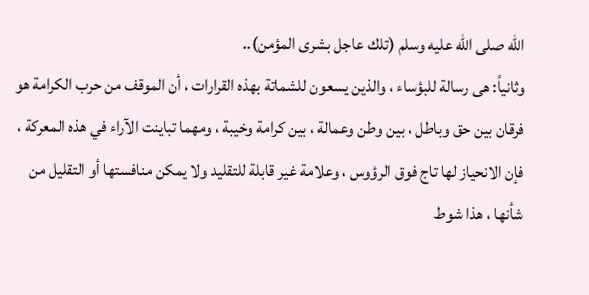الله صلى الله عليه وسلم (تلك عاجل بشرى المؤمن)..
وثانياً: هى رسالة للبؤساء ، والذين يسعون للشماتة بهذه القرارات ، أن الموقف من حرب الكرامة هو فرقان بين حق وباطل ، بين وطن وعمالة ، بين كرامة وخيبة ، ومهما تباينت الآراء في هذه المعركة ، فإن الانحياز لها تاج فوق الرؤوس ، وعلامة غير قابلة للتقليد ولا يمكن منافستها أو التقليل من شأنها ، هذا شوط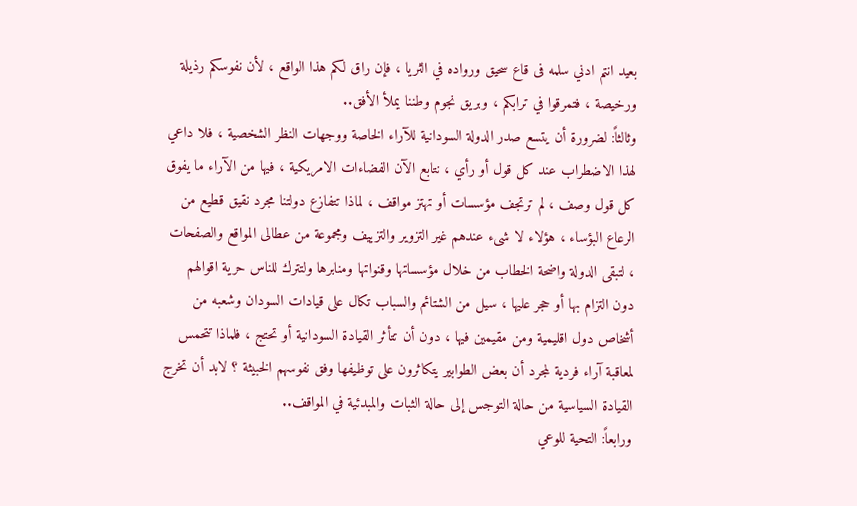بعيد انتم ادني سلمه فى قاع سحيق ورواده في الثريا ، فإن راق لكم هذا الواقع ، لأن نفوسكم رذيلة ورخيصة ، فتمرقوا في ترابكم ، وبريق نجوم وطننا يملأ الأفق..
وثالثاً: لضرورة أن يتسع صدر الدولة السودانية للآراء الخاصة ووجهات النظر الشخصية ، فلا داعي لهذا الاضطراب عند كل قول أو رأي ، نتابع الآن الفضاءات الامريكية ، فيها من الآراء ما يفوق كل قول وصف ، لم ترتجف مؤسسات أو تهتز مواقف ، لماذا تتفازع دولتنا مجرد نقيق قطيع من الرعاع البؤساء ، هؤلاء لا شىء عندهم غير التزوير والتزييف ومجموعة من عطالى المواقع والصفحات ، لتبقى الدولة واضحة الخطاب من خلال مؤسساتها وقنواتها ومنابرها ولتترك للناس حرية اقوالهم دون التزام بها أو حجر عليها ، سيل من الشتائم والسباب تكال على قيادات السودان وشعبه من أشخاص دول اقليمية ومن مقيمين فيها ، دون أن تتأثر القيادة السودانية أو تحتج ، فلماذا تتحمس لمعاقبة آراء فردية لمجرد أن بعض الطوابير يتكاثرون على توظيفها وفق نفوسهم الخبيثة ؟ لابد أن تخرج القيادة السياسية من حالة التوجس إلى حالة الثبات والمبدئية في المواقف..
ورابعاً: التحية للوعي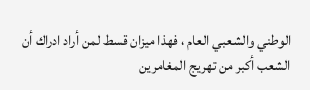الوطني والشعبي العام ، فهذا ميزان قسط لمن أراد ادراك أن الشعب أكبر من تهريج المغامرين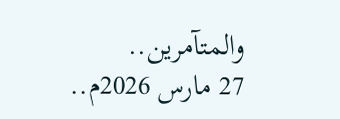والمتآمرين..
27 مارس 2026م..